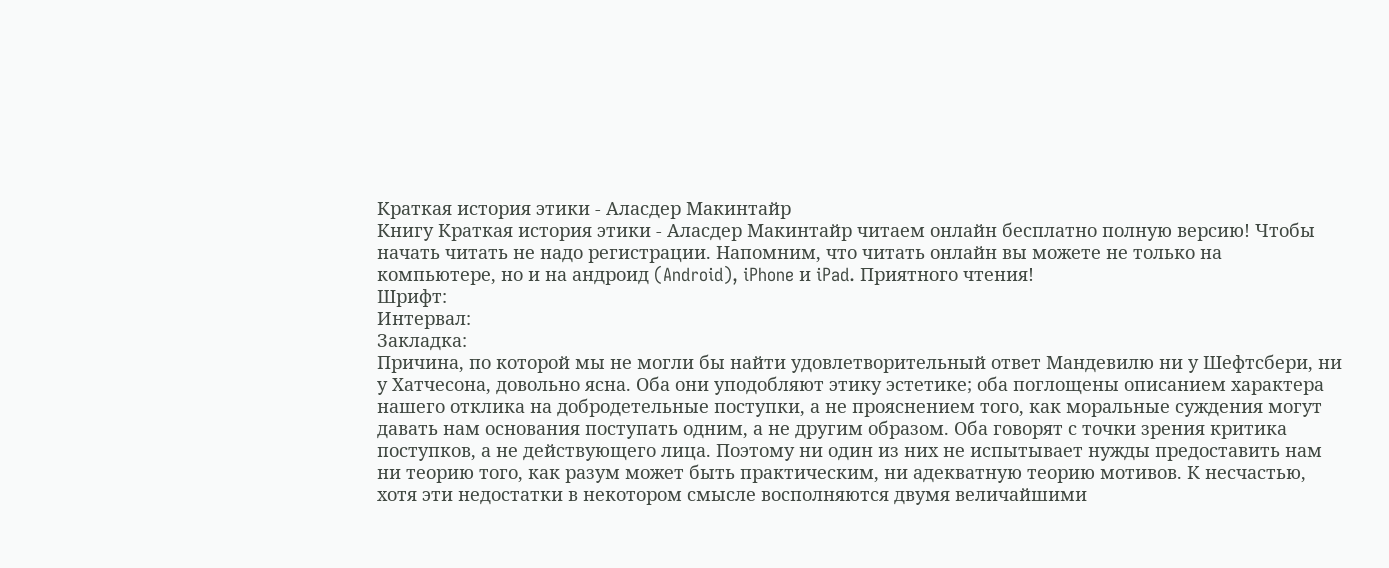Краткая история этики - Аласдер Макинтайр
Книгу Краткая история этики - Аласдер Макинтайр читаем онлайн бесплатно полную версию! Чтобы начать читать не надо регистрации. Напомним, что читать онлайн вы можете не только на компьютере, но и на андроид (Android), iPhone и iPad. Приятного чтения!
Шрифт:
Интервал:
Закладка:
Причина, по которой мы не могли бы найти удовлетворительный ответ Мандевилю ни у Шефтсбери, ни у Хатчесона, довольно ясна. Оба они уподобляют этику эстетике; оба поглощены описанием характера нашего отклика на добродетельные поступки, а не прояснением того, как моральные суждения могут давать нам основания поступать одним, а не другим образом. Оба говорят с точки зрения критика поступков, а не действующего лица. Поэтому ни один из них не испытывает нужды предоставить нам ни теорию того, как разум может быть практическим, ни адекватную теорию мотивов. К несчастью, хотя эти недостатки в некотором смысле восполняются двумя величайшими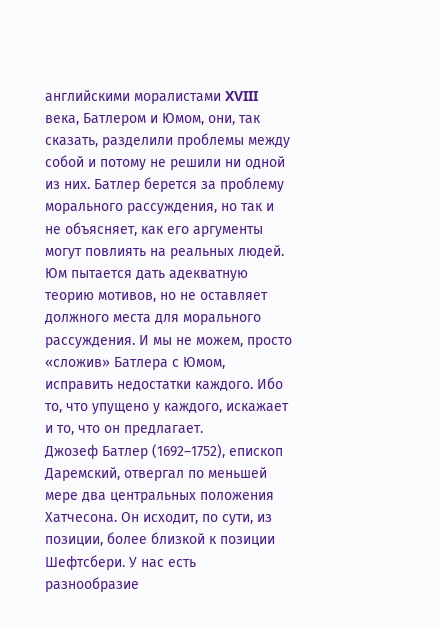английскими моралистами XVIII века, Батлером и Юмом, они, так сказать, разделили проблемы между собой и потому не решили ни одной из них. Батлер берется за проблему морального рассуждения, но так и не объясняет, как его аргументы могут повлиять на реальных людей. Юм пытается дать адекватную теорию мотивов, но не оставляет должного места для морального рассуждения. И мы не можем, просто «сложив» Батлера с Юмом, исправить недостатки каждого. Ибо то, что упущено у каждого, искажает и то, что он предлагает.
Джозеф Батлер (1692–1752), епископ Даремский, отвергал по меньшей мере два центральных положения Хатчесона. Он исходит, по сути, из позиции, более близкой к позиции Шефтсбери. У нас есть разнообразие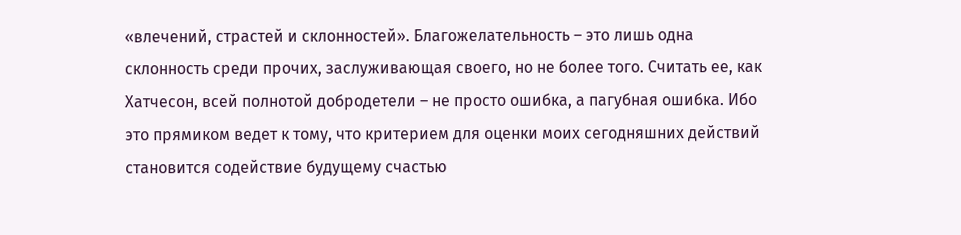«влечений, страстей и склонностей». Благожелательность – это лишь одна склонность среди прочих, заслуживающая своего, но не более того. Считать ее, как Хатчесон, всей полнотой добродетели – не просто ошибка, а пагубная ошибка. Ибо это прямиком ведет к тому, что критерием для оценки моих сегодняшних действий становится содействие будущему счастью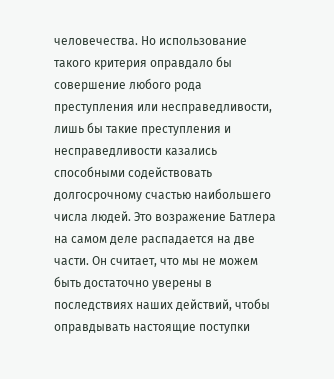человечества. Но использование такого критерия оправдало бы совершение любого рода преступления или несправедливости, лишь бы такие преступления и несправедливости казались способными содействовать долгосрочному счастью наибольшего числа людей. Это возражение Батлера на самом деле распадается на две части. Он считает, что мы не можем быть достаточно уверены в последствиях наших действий, чтобы оправдывать настоящие поступки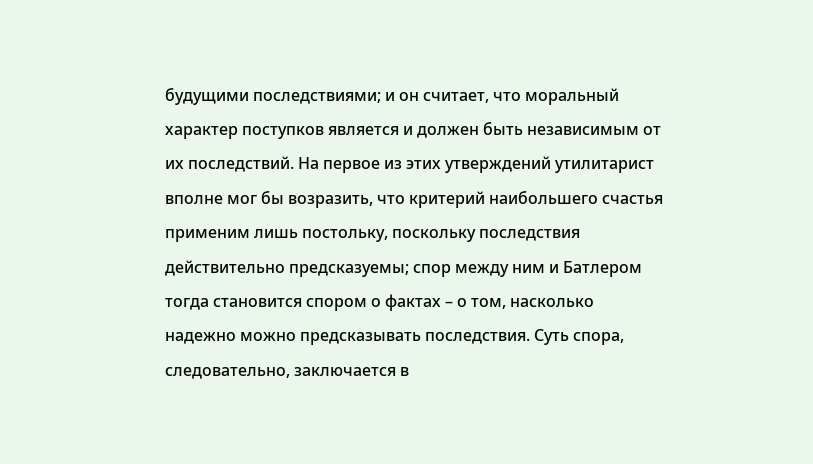будущими последствиями; и он считает, что моральный характер поступков является и должен быть независимым от их последствий. На первое из этих утверждений утилитарист вполне мог бы возразить, что критерий наибольшего счастья применим лишь постольку, поскольку последствия действительно предсказуемы; спор между ним и Батлером тогда становится спором о фактах – о том, насколько надежно можно предсказывать последствия. Суть спора, следовательно, заключается в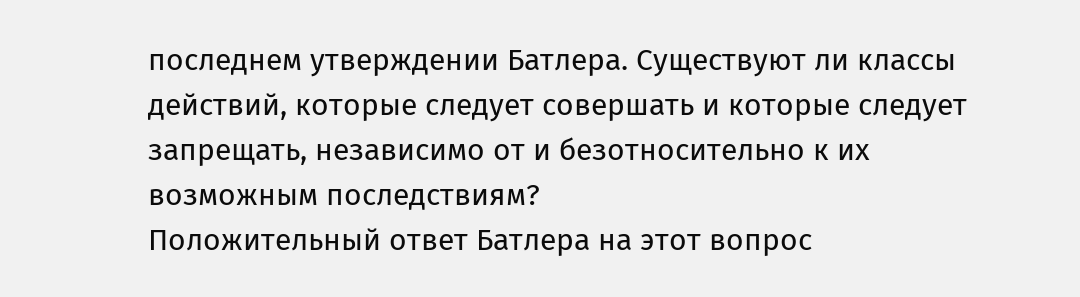последнем утверждении Батлера. Существуют ли классы действий, которые следует совершать и которые следует запрещать, независимо от и безотносительно к их возможным последствиям?
Положительный ответ Батлера на этот вопрос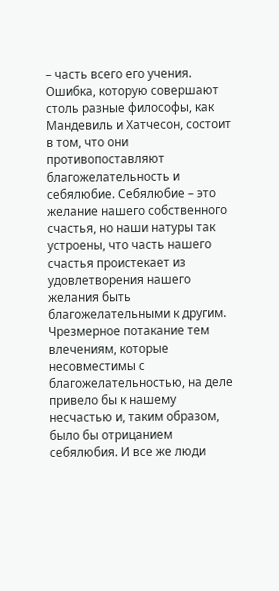– часть всего его учения. Ошибка, которую совершают столь разные философы, как Мандевиль и Хатчесон, состоит в том, что они противопоставляют благожелательность и себялюбие. Себялюбие – это желание нашего собственного счастья, но наши натуры так устроены, что часть нашего счастья проистекает из удовлетворения нашего желания быть благожелательными к другим. Чрезмерное потакание тем влечениям, которые несовместимы с благожелательностью, на деле привело бы к нашему несчастью и, таким образом, было бы отрицанием себялюбия. И все же люди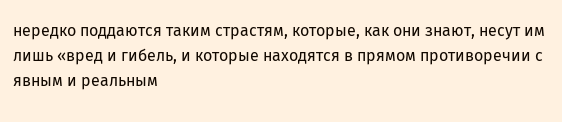нередко поддаются таким страстям, которые, как они знают, несут им лишь «вред и гибель, и которые находятся в прямом противоречии с явным и реальным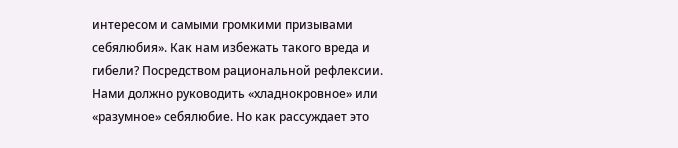интересом и самыми громкими призывами себялюбия». Как нам избежать такого вреда и гибели? Посредством рациональной рефлексии. Нами должно руководить «хладнокровное» или «разумное» себялюбие. Но как рассуждает это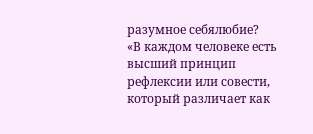разумное себялюбие?
«В каждом человеке есть высший принцип рефлексии или совести, который различает как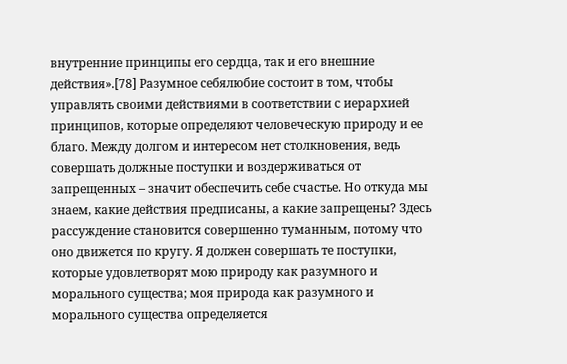внутренние принципы его сердца, так и его внешние действия».[78] Разумное себялюбие состоит в том, чтобы управлять своими действиями в соответствии с иерархией принципов, которые определяют человеческую природу и ее благо. Между долгом и интересом нет столкновения, ведь совершать должные поступки и воздерживаться от запрещенных – значит обеспечить себе счастье. Но откуда мы знаем, какие действия предписаны, а какие запрещены? Здесь рассуждение становится совершенно туманным, потому что оно движется по кругу. Я должен совершать те поступки, которые удовлетворят мою природу как разумного и морального существа; моя природа как разумного и морального существа определяется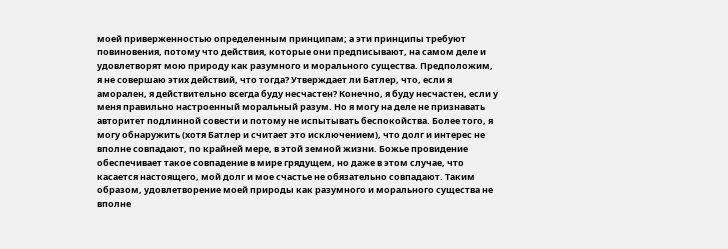моей приверженностью определенным принципам; а эти принципы требуют повиновения, потому что действия, которые они предписывают, на самом деле и удовлетворят мою природу как разумного и морального существа. Предположим, я не совершаю этих действий, что тогда? Утверждает ли Батлер, что, если я аморален, я действительно всегда буду несчастен? Конечно, я буду несчастен, если у меня правильно настроенный моральный разум. Но я могу на деле не признавать авторитет подлинной совести и потому не испытывать беспокойства. Более того, я могу обнаружить (хотя Батлер и считает это исключением), что долг и интерес не вполне совпадают, по крайней мере, в этой земной жизни. Божье провидение обеспечивает такое совпадение в мире грядущем, но даже в этом случае, что касается настоящего, мой долг и мое счастье не обязательно совпадают. Таким образом, удовлетворение моей природы как разумного и морального существа не вполне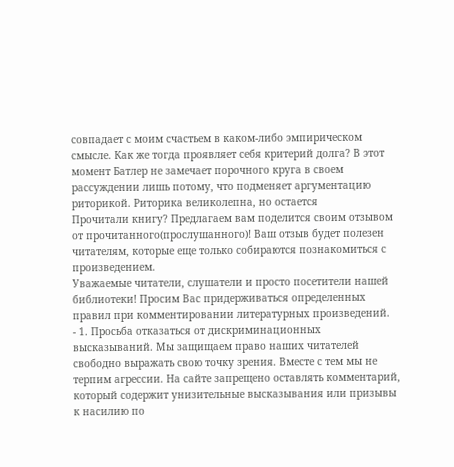совпадает с моим счастьем в каком-либо эмпирическом смысле. Как же тогда проявляет себя критерий долга? В этот момент Батлер не замечает порочного круга в своем рассуждении лишь потому, что подменяет аргументацию риторикой. Риторика великолепна, но остается
Прочитали книгу? Предлагаем вам поделится своим отзывом от прочитанного(прослушанного)! Ваш отзыв будет полезен читателям, которые еще только собираются познакомиться с произведением.
Уважаемые читатели, слушатели и просто посетители нашей библиотеки! Просим Вас придерживаться определенных правил при комментировании литературных произведений.
- 1. Просьба отказаться от дискриминационных высказываний. Мы защищаем право наших читателей свободно выражать свою точку зрения. Вместе с тем мы не терпим агрессии. На сайте запрещено оставлять комментарий, который содержит унизительные высказывания или призывы к насилию по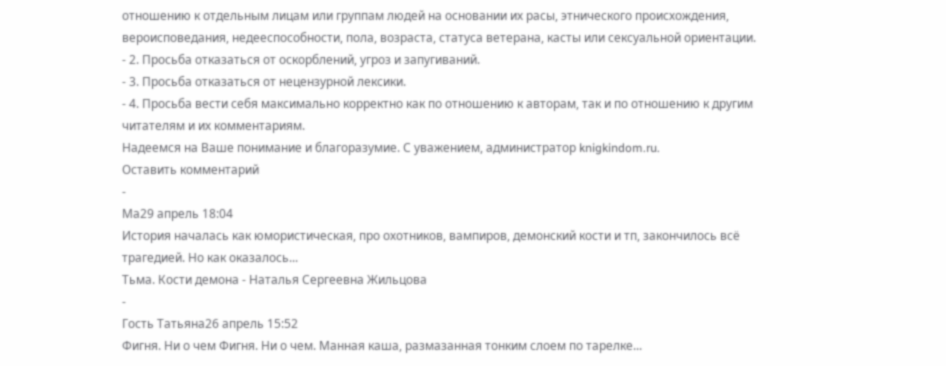отношению к отдельным лицам или группам людей на основании их расы, этнического происхождения, вероисповедания, недееспособности, пола, возраста, статуса ветерана, касты или сексуальной ориентации.
- 2. Просьба отказаться от оскорблений, угроз и запугиваний.
- 3. Просьба отказаться от нецензурной лексики.
- 4. Просьба вести себя максимально корректно как по отношению к авторам, так и по отношению к другим читателям и их комментариям.
Надеемся на Ваше понимание и благоразумие. С уважением, администратор knigkindom.ru.
Оставить комментарий
-
Ма29 апрель 18:04
История началась как юмористическая, про охотников, вампиров, демонский кости и тп, закончилось всё трагедией. Но как оказалось...
Тьма. Кости демона - Наталья Сергеевна Жильцова
-
Гость Татьяна26 апрель 15:52
Фигня. Ни о чем Фигня. Ни о чем. Манная каша, размазанная тонким слоем по тарелке...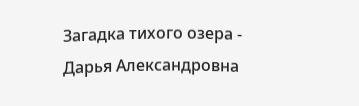Загадка тихого озера - Дарья Александровна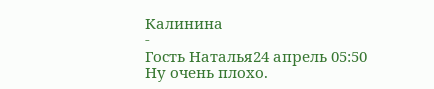Калинина
-
Гость Наталья24 апрель 05:50
Ну очень плохо.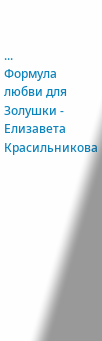...
Формула любви для Золушки - Елизавета Красильникова